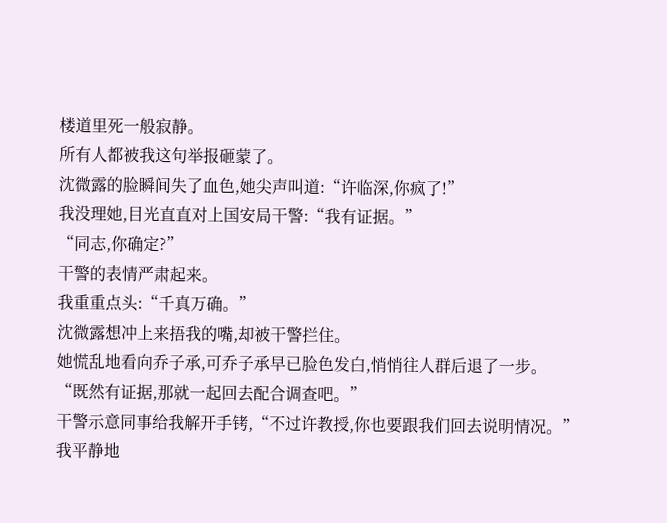楼道里死一般寂静。
所有人都被我这句举报砸蒙了。
沈微露的脸瞬间失了血色,她尖声叫道:“许临深,你疯了!”
我没理她,目光直直对上国安局干警:“我有证据。”
“同志,你确定?”
干警的表情严肃起来。
我重重点头:“千真万确。”
沈微露想冲上来捂我的嘴,却被干警拦住。
她慌乱地看向乔子承,可乔子承早已脸色发白,悄悄往人群后退了一步。
“既然有证据,那就一起回去配合调查吧。”
干警示意同事给我解开手铐,“不过许教授,你也要跟我们回去说明情况。”
我平静地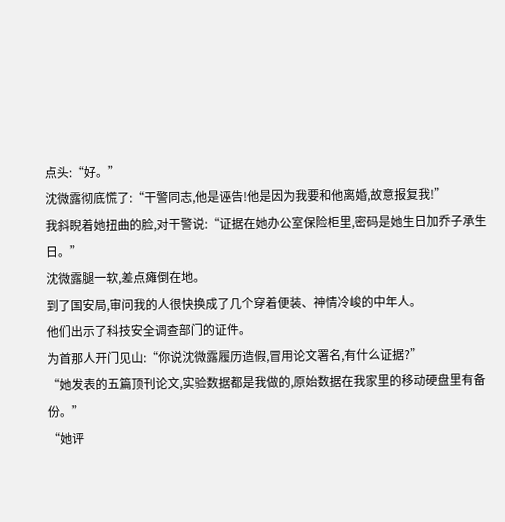点头:“好。”
沈微露彻底慌了:“干警同志,他是诬告!他是因为我要和他离婚,故意报复我!”
我斜睨着她扭曲的脸,对干警说:“证据在她办公室保险柜里,密码是她生日加乔子承生日。”
沈微露腿一软,差点瘫倒在地。
到了国安局,审问我的人很快换成了几个穿着便装、神情冷峻的中年人。
他们出示了科技安全调查部门的证件。
为首那人开门见山:“你说沈微露履历造假,冒用论文署名,有什么证据?”
“她发表的五篇顶刊论文,实验数据都是我做的,原始数据在我家里的移动硬盘里有备份。”
“她评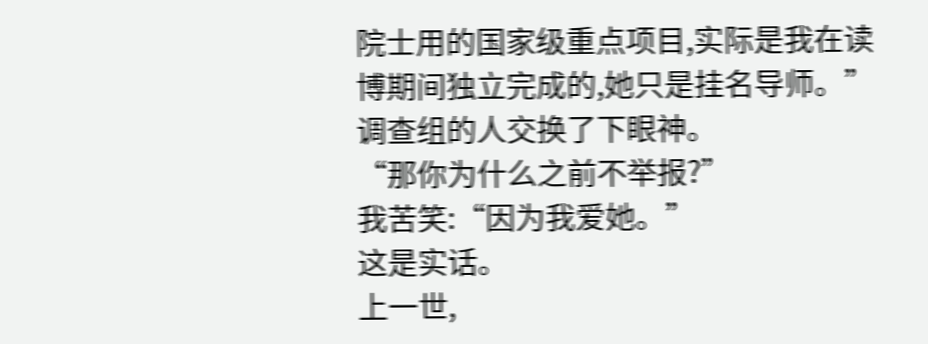院士用的国家级重点项目,实际是我在读博期间独立完成的,她只是挂名导师。”
调查组的人交换了下眼神。
“那你为什么之前不举报?”
我苦笑:“因为我爱她。”
这是实话。
上一世,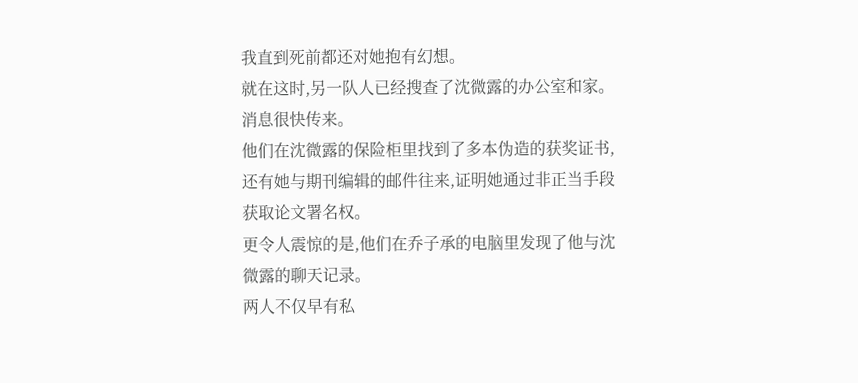我直到死前都还对她抱有幻想。
就在这时,另一队人已经搜查了沈微露的办公室和家。
消息很快传来。
他们在沈微露的保险柜里找到了多本伪造的获奖证书,还有她与期刊编辑的邮件往来,证明她通过非正当手段获取论文署名权。
更令人震惊的是,他们在乔子承的电脑里发现了他与沈微露的聊天记录。
两人不仅早有私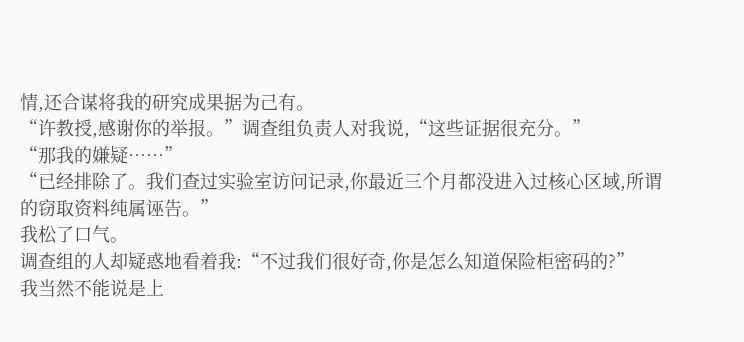情,还合谋将我的研究成果据为己有。
“许教授,感谢你的举报。”调查组负责人对我说,“这些证据很充分。”
“那我的嫌疑……”
“已经排除了。我们查过实验室访问记录,你最近三个月都没进入过核心区域,所谓的窃取资料纯属诬告。”
我松了口气。
调查组的人却疑惑地看着我:“不过我们很好奇,你是怎么知道保险柜密码的?”
我当然不能说是上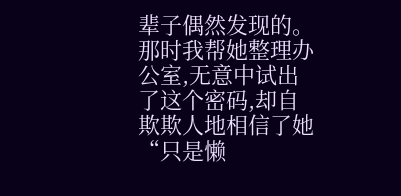辈子偶然发现的。
那时我帮她整理办公室,无意中试出了这个密码,却自欺欺人地相信了她“只是懒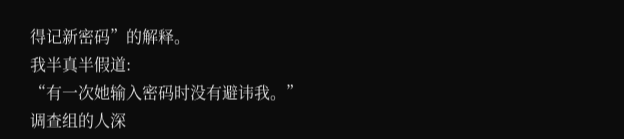得记新密码”的解释。
我半真半假道:
“有一次她输入密码时没有避讳我。”
调查组的人深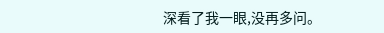深看了我一眼,没再多问。